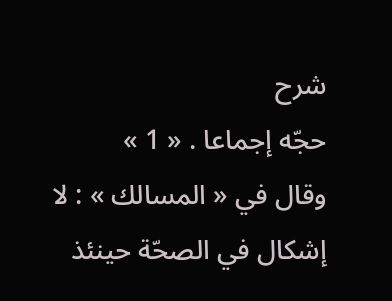شرح
حجّه إجماعا . « 1 »
وقال في « المسالك » : لا إشكال في الصحّة حينئذ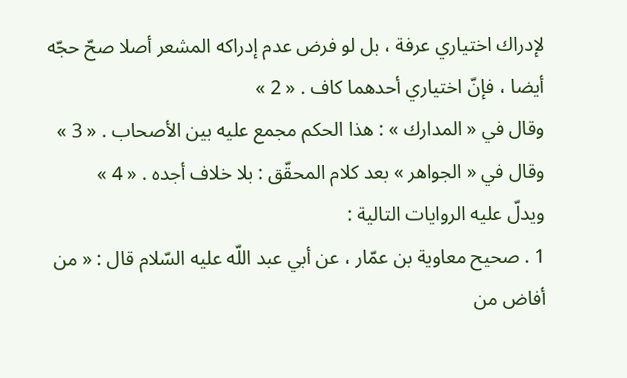لإدراك اختياري عرفة ، بل لو فرض عدم إدراكه المشعر أصلا صحّ حجّه أيضا ، فإنّ اختياري أحدهما كاف . « 2 »
وقال في « المدارك » : هذا الحكم مجمع عليه بين الأصحاب . « 3 »
وقال في « الجواهر » بعد كلام المحقّق : بلا خلاف أجده . « 4 »
ويدلّ عليه الروايات التالية :
1 . صحيح معاوية بن عمّار ، عن أبي عبد اللّه عليه السّلام قال : « من أفاض من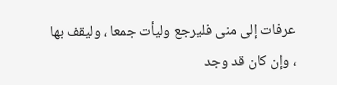عرفات إلى منى فليرجع وليأت جمعا ، وليقف بها ، وإن كان قد وجد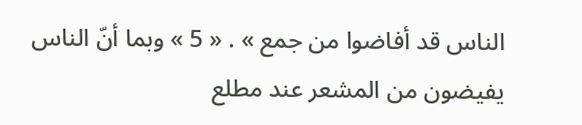الناس قد أفاضوا من جمع » . « 5 » وبما أنّ الناس يفيضون من المشعر عند مطلع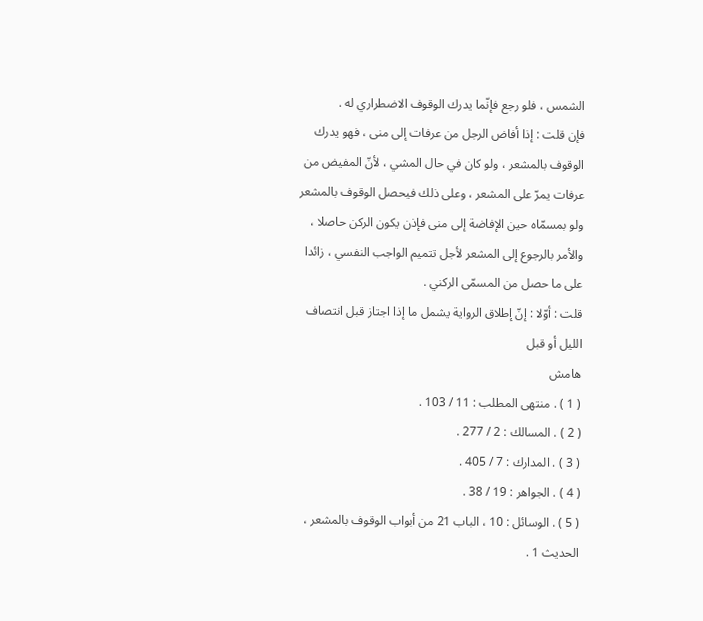الشمس ، فلو رجع فإنّما يدرك الوقوف الاضطراري له .
فإن قلت : إذا أفاض الرجل من عرفات إلى منى ، فهو يدرك الوقوف بالمشعر ، ولو كان في حال المشي ، لأنّ المفيض من عرفات يمرّ على المشعر ، وعلى ذلك فيحصل الوقوف بالمشعر ولو بمسمّاه حين الإفاضة إلى منى فإذن يكون الركن حاصلا ، والأمر بالرجوع إلى المشعر لأجل تتميم الواجب النفسي ، زائدا على ما حصل من المسمّى الركني .
قلت : أوّلا : إنّ إطلاق الرواية يشمل ما إذا اجتاز قبل انتصاف الليل أو قبل
هامش
( 1 ) . منتهى المطلب : 11 / 103 .
( 2 ) . المسالك : 2 / 277 .
( 3 ) . المدارك : 7 / 405 .
( 4 ) . الجواهر : 19 / 38 .
( 5 ) . الوسائل : 10 ، الباب 21 من أبواب الوقوف بالمشعر ، الحديث 1 .